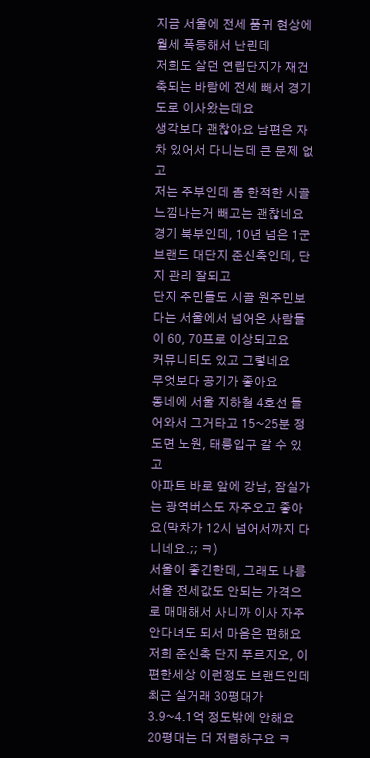지금 서울에 전세 품귀 현상에 월세 폭등해서 난린데
저희도 살던 연립단지가 재건축되는 바람에 전세 빼서 경기도로 이사왔는데요
생각보다 괜찮아요 남편은 자차 있어서 다니는데 큰 문제 없고
저는 주부인데 좀 한적한 시골느낌나는거 빼고는 괜찮네요
경기 북부인데, 10년 넘은 1군 브랜드 대단지 준신축인데, 단지 관리 잘되고
단지 주민들도 시골 원주민보다는 서울에서 넘어온 사람들이 60, 70프로 이상되고요
커뮤니티도 있고 그렇네요
무엇보다 공기가 좋아요
동네에 서울 지하철 4호선 들어와서 그거타고 15~25분 정도면 노원, 태릉입구 갈 수 있고
아파트 바로 앞에 강남, 잠실가는 광역버스도 자주오고 좋아요(막차가 12시 넘어서까지 다니네요.;; ㅋ)
서울이 좋긴한데, 그래도 나름 서울 전세값도 안되는 가격으로 매매해서 사니까 이사 자주 안다녀도 되서 마음은 편해요
저희 준신축 단지 푸르지오, 이편한세상 이런정도 브랜드인데 최근 실거래 30평대가 3.9~4.1억 정도밖에 안해요 20평대는 더 저렴하구요 ㅋ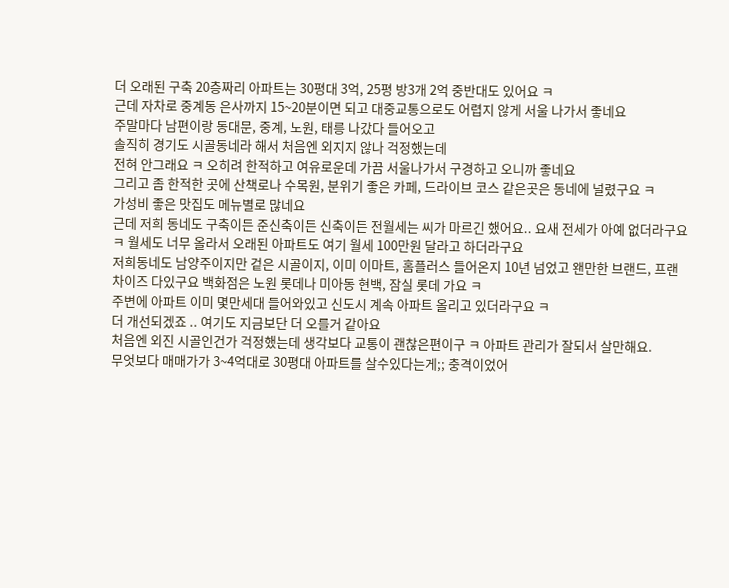더 오래된 구축 20층짜리 아파트는 30평대 3억, 25평 방3개 2억 중반대도 있어요 ㅋ
근데 자차로 중계동 은사까지 15~20분이면 되고 대중교통으로도 어렵지 않게 서울 나가서 좋네요
주말마다 남편이랑 동대문, 중계, 노원, 태릉 나갔다 들어오고
솔직히 경기도 시골동네라 해서 처음엔 외지지 않나 걱정했는데
전혀 안그래요 ㅋ 오히려 한적하고 여유로운데 가끔 서울나가서 구경하고 오니까 좋네요
그리고 좀 한적한 곳에 산책로나 수목원, 분위기 좋은 카페, 드라이브 코스 같은곳은 동네에 널렸구요 ㅋ
가성비 좋은 맛집도 메뉴별로 많네요
근데 저희 동네도 구축이든 준신축이든 신축이든 전월세는 씨가 마르긴 했어요.. 요새 전세가 아예 없더라구요 ㅋ 월세도 너무 올라서 오래된 아파트도 여기 월세 100만원 달라고 하더라구요
저희동네도 남양주이지만 겉은 시골이지, 이미 이마트, 홈플러스 들어온지 10년 넘었고 왠만한 브랜드, 프랜차이즈 다있구요 백화점은 노원 롯데나 미아동 현백, 잠실 롯데 가요 ㅋ
주변에 아파트 이미 몇만세대 들어와있고 신도시 계속 아파트 올리고 있더라구요 ㅋ
더 개선되겠죠 .. 여기도 지금보단 더 오를거 같아요
처음엔 외진 시골인건가 걱정했는데 생각보다 교통이 괜찮은편이구 ㅋ 아파트 관리가 잘되서 살만해요.
무엇보다 매매가가 3~4억대로 30평대 아파트를 살수있다는게;; 충격이었어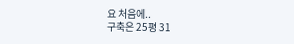요 처음에..
구축은 25평 31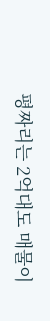평짜리는 2억대도 매물이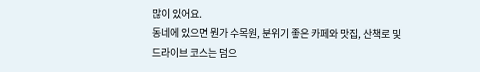많이 있어요.
동네에 있으면 뭔가 수목원, 분위기 좋은 카페와 맛집, 산책로 및 드라이브 코스는 덤으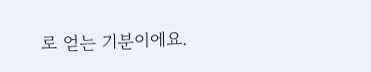로 얻는 기분이에요.